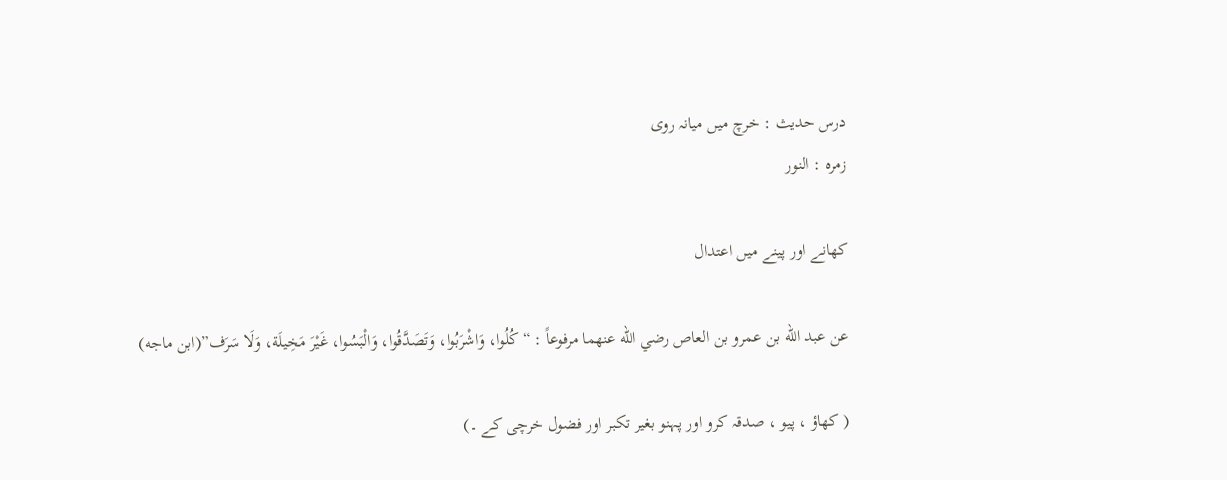درس حدیث : خرچ میں میانہ روی
زمرہ : النور

کھانے اور پینے میں اعتدال

عن عبد الله بن عمرو بن العاص رضي الله عنهما مرفوعاً : “كُلُوا، وَاشْرَبُوا، وَتَصَدَّقُوا، وَالْبَسُوا، غَيْرَ مَخِيلَة، وَلَا سَرَف”(ابن ماجه)

( کھاؤ ، پیو ، صدقہ کرو اور پہنو بغیر تکبر اور فضول خرچی کے ۔)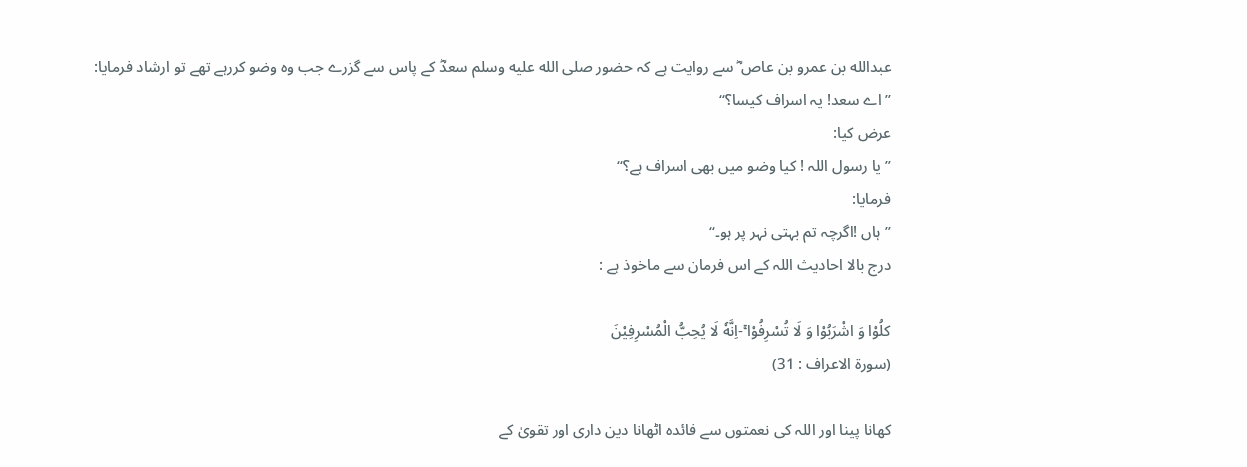عبدالله بن عمرو بن عاص ؓ سے روایت ہے کہ حضور صلى الله عليه وسلم سعدؓ کے پاس سے گزرے جب وہ وضو کررہے تھے تو ارشاد فرمایا:
’’ اے سعد! یہ اسراف کیسا؟‘‘
عرض کیا:
’’ یا رسول اللہ ! کیا وضو میں بھی اسراف ہے؟‘‘
فرمایا:
’’ہاں !اگرچہ تم بہتی نہر پر ہو۔‘‘
درج بالا احادیث اللہ کے اس فرمان سے ماخوذ ہے :

كلُوْا وَ اشْرَبُوْا وَ لَا تُسْرِفُوْا ۚ-اِنَّهٗ لَا یُحِبُّ الْمُسْرِفِیْنَ
(سورۃ الاعراف : 31)

کھانا پینا اور اللہ کی نعمتوں سے فائدہ اٹھانا دین داری اور تقویٰ کے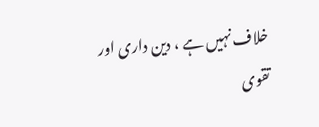خلاف نہیں ہے ، دین داری اور تقوی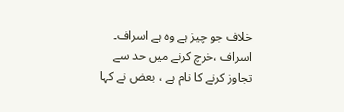خلاف جو چیز ہے وہ ہے اسراف۔
اسراف ،خرچ کرنے میں حد سے تجاوز کرنے کا نام ہے ، بعض نے کہا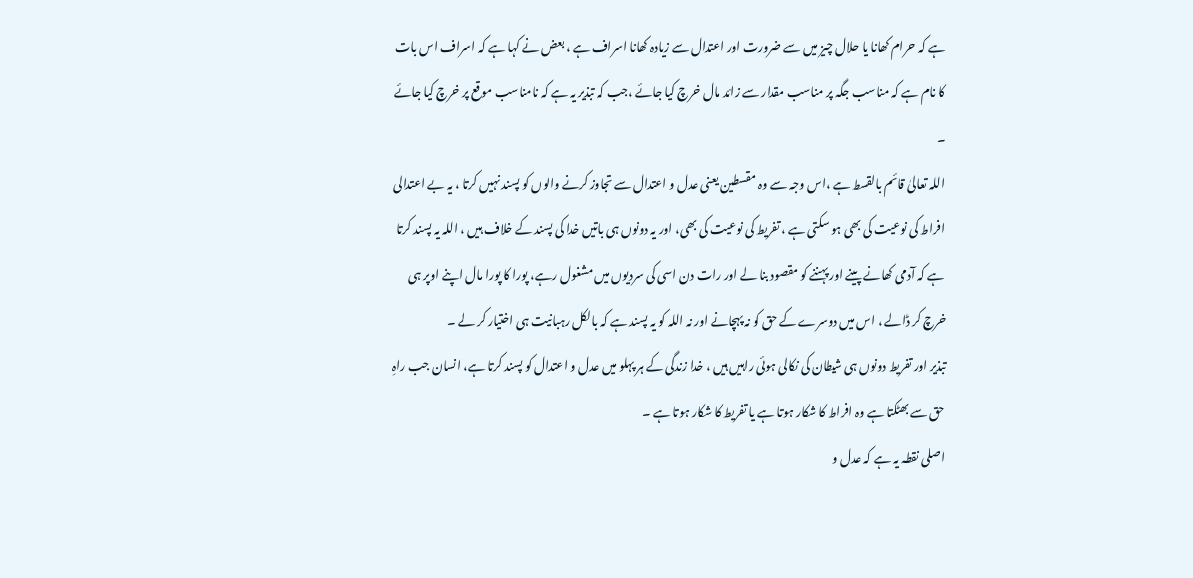ہے کہ حرام کھانا یا حلال چیز میں سے ضرورت اور اعتدال سے زیادہ کھانا اسراف ہے ، بعض نے کہا ہے کہ اسراف اس بات کا نام ہے کہ مناسب جگہ پر مناسب مقدار سے زائد مال خرچ کیا جائے ،جب کہ تبذیر یہ ہے کہ نامناسب موقع پر خرچ کیا جائے ۔
اللہ تعالیٰ قائم بالقسط ہے ،اس وجہ سے وہ مقسطین یعنی عدل و اعتدال سے تجاوز کرنے والوں کو پسند نہیں کرتا ، یہ بے اعتدالی افراط کی نوعیت کی بھی ہو سکتی ہے ، تفریط کی نوعیت کی بھی، اور یہ دونوں ہی باتیں خدا کی پسند کے خلاف ہیں ، اللہ یہ پسند کرتا ہے کہ آدمی کھانے پینے اور پہننے کو مقصود بنا لے اور رات دن اسی کی سردیوں میں مشغول رہے، پورا کا پورا مال اپنے اوپر ہی خرچ کر ڈالے ، اس میں دوسرے کے حق کو نہ پہچانے اور نہ اللہ کو یہ پسند ہے کہ بالکل رہبانیت ہی اختیار کر لے ۔
تبذیر اور تفریط دونوں ہی شیطان کی نکالی ہوئی راہیں ہیں ، خدا زندگی کے ہر پہلو میں عدل و اعتدال کو پسند کرتا ہے، انسان جب راہِ حق سے بھٹکتا ہے وہ افراط کا شکار ہوتا ہے یا تفریط کا شکار ہوتا ہے ۔
اصلی نقطہ یہ ہے کہ عدل و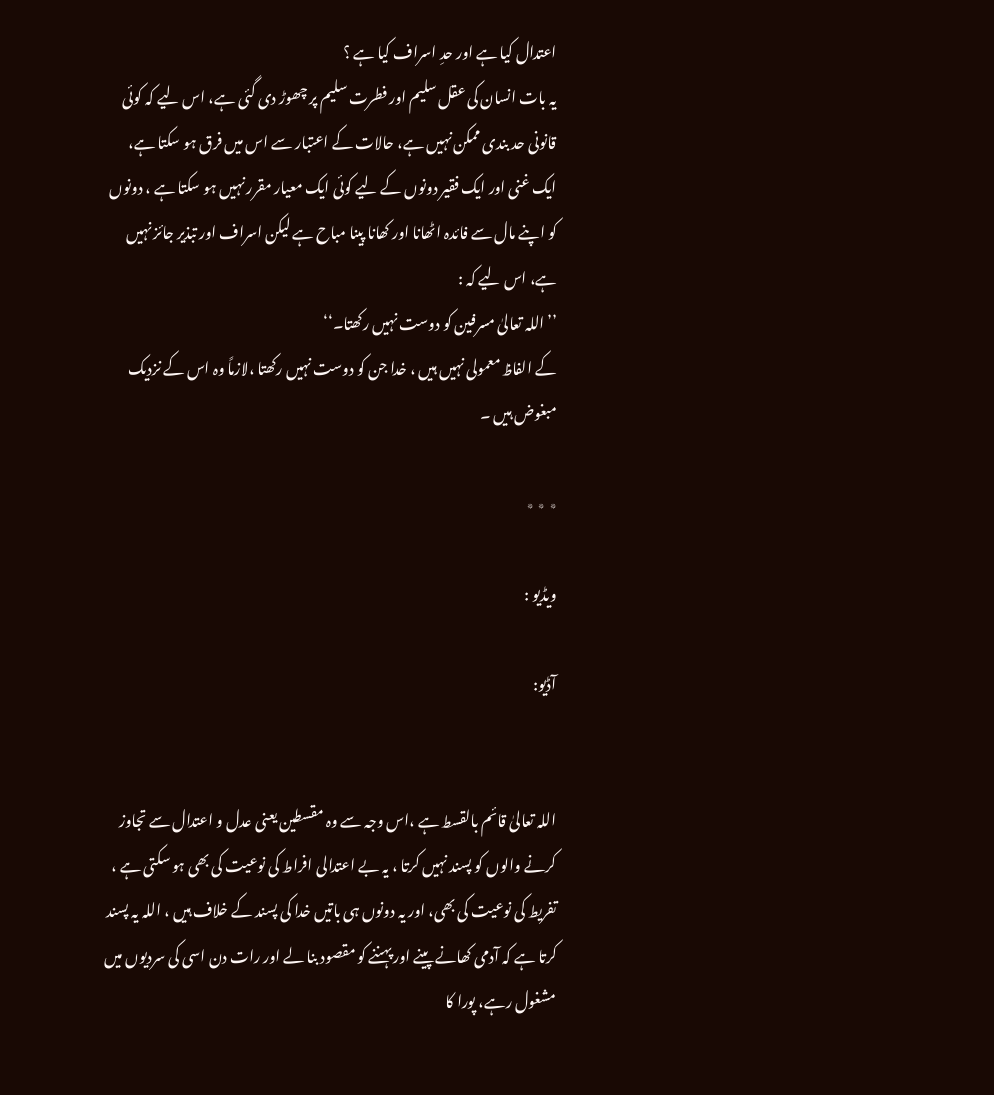اعتدال کیا ہے اور حدِ اسراف کیا ہے ؟
یہ بات انسان کی عقل سلیم اور فطرت سلیم پر چھوڑ دی گئی ہے، اس لیے کہ کوئی قانونی حد بندی ممکن نہیں ہے، حالات کے اعتبار سے اس میں فرق ہو سکتا ہے، ایک غنی اور ایک فقیر دونوں کے لیے کوئی ایک معیار مقرر نہیں ہو سکتا ہے ، دونوں کو اپنے مال سے فائدہ اٹھانا اور کھانا پینا مباح ہے لیکن اسراف اور تبذیر جائز نہیں ہے، اس لیے کہ :
’’اللہ تعالیٰ مسرفین کو دوست نہیں رکھتا۔‘‘
کے الفاظ معمولی نہیں ہیں ، خدا جن کو دوست نہیں رکھتا ،لازماً وہ اس کے نزدیک مبغوض ہیں ۔

٭ ٭ ٭

ویڈیو :

آڈیو:


اللہ تعالیٰ قائم بالقسط ہے ،اس وجہ سے وہ مقسطین یعنی عدل و اعتدال سے تجاوز کرنے والوں کو پسند نہیں کرتا ، یہ بے اعتدالی افراط کی نوعیت کی بھی ہو سکتی ہے ، تفریط کی نوعیت کی بھی، اور یہ دونوں ہی باتیں خدا کی پسند کے خلاف ہیں ، اللہ یہ پسند کرتا ہے کہ آدمی کھانے پینے اور پہننے کو مقصود بنا لے اور رات دن اسی کی سردیوں میں مشغول رہے، پورا کا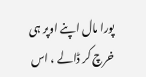پورا مال اپنے اوپر ہی خرچ کر ڈالے ، اس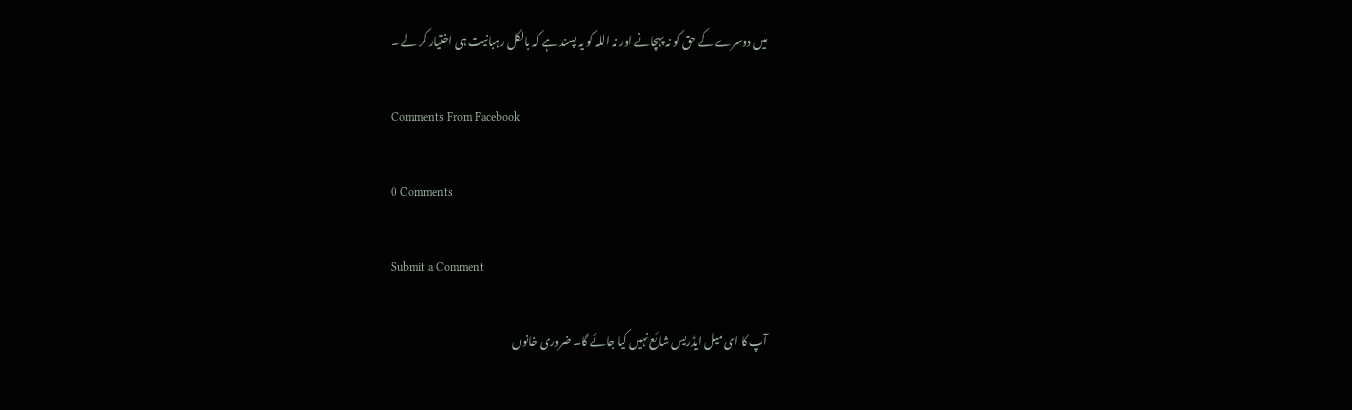میں دوسرے کے حق کو نہ پہچانے اور نہ اللہ کو یہ پسند ہے کہ بالکل رہبانیت ہی اختیار کر لے ۔

Comments From Facebook

0 Comments

Submit a Comment

آپ کا ای میل ایڈریس شائع نہیں کیا جائے گا۔ ضروری خانوں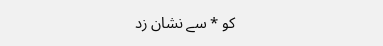کو * سے نشان زد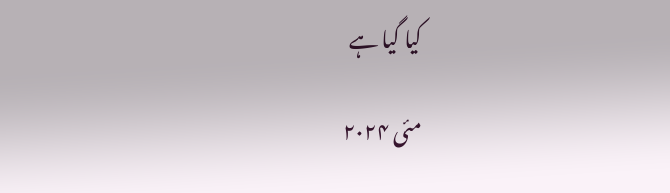کیا گیا ہے

مئی ۲۰۲۴